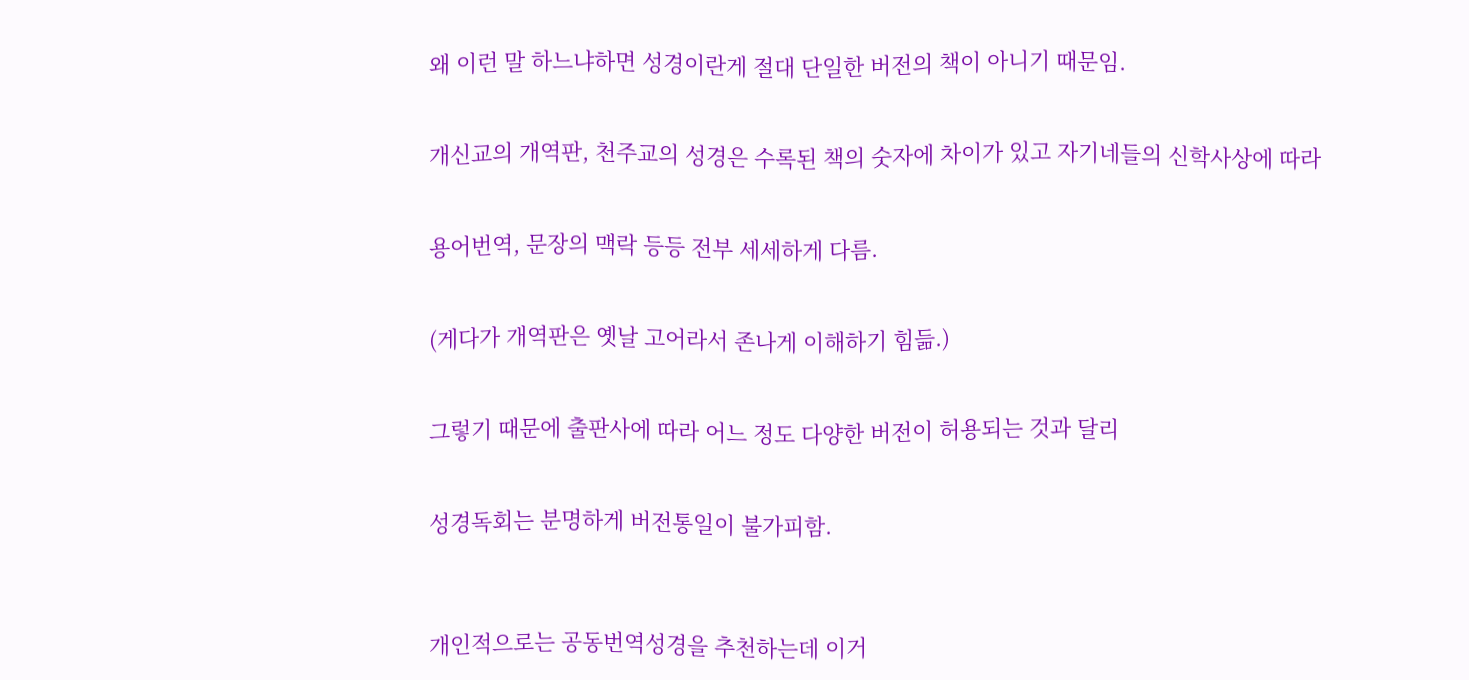왜 이런 말 하느냐하면 성경이란게 절대 단일한 버전의 책이 아니기 때문임.


개신교의 개역판, 천주교의 성경은 수록된 책의 숫자에 차이가 있고 자기네들의 신학사상에 따라


용어번역, 문장의 맥락 등등 전부 세세하게 다름.


(게다가 개역판은 옛날 고어라서 존나게 이해하기 힘듦.)


그렇기 때문에 출판사에 따라 어느 정도 다양한 버전이 허용되는 것과 달리


성경독회는 분명하게 버전통일이 불가피함.



개인적으로는 공동번역성경을 추천하는데 이거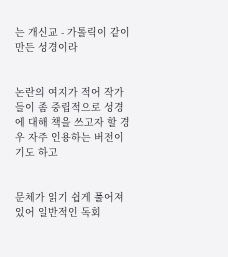는 개신교 - 가톨릭이 같이 만든 성경이라


논란의 여지가 적어 작가들이 좀 중립적으로 성경에 대해 책을 쓰고자 할 경우 자주 인용하는 버전이기도 하고


문체가 읽기 쉽게 풀어져 있어 일반적인 독회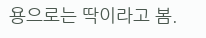용으로는 딱이라고 봄.